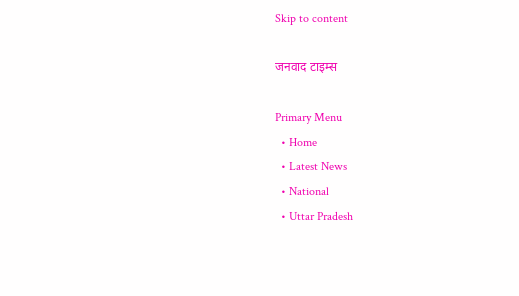Skip to content

जनवाद टाइम्स

Primary Menu
  • Home
  • Latest News
  • National
  • Uttar Pradesh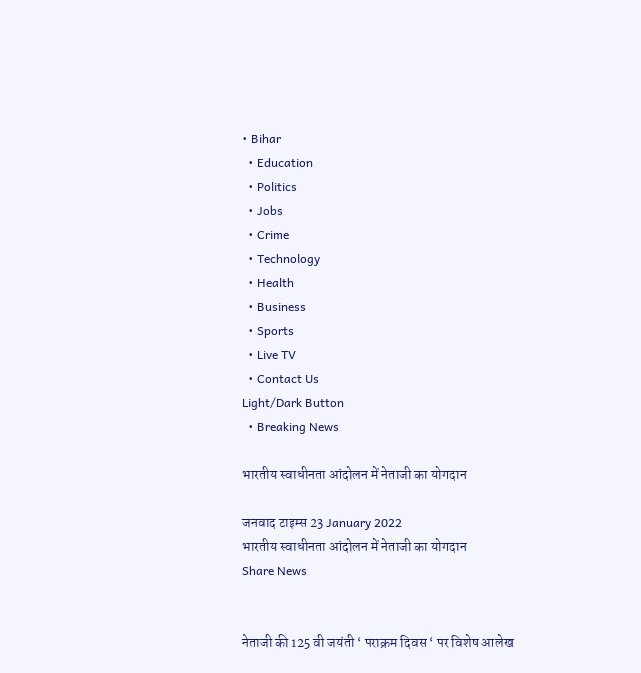• Bihar
  • Education
  • Politics
  • Jobs
  • Crime
  • Technology
  • Health
  • Business
  • Sports
  • Live TV
  • Contact Us
Light/Dark Button
  • Breaking News

भारतीय स्वाधीनता आंदोलन में नेताजी का योगदान

जनवाद टाइम्स 23 January 2022
भारतीय स्वाधीनता आंदोलन में नेताजी का योगदान
Share News


नेताजी की 125 वी जयंती ‘ पराक्रम दिवस ‘ पर विशेष आलेख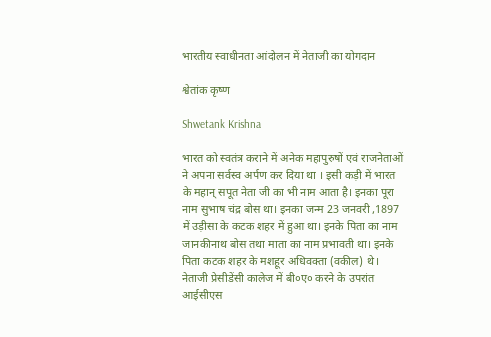भारतीय स्वाधीनता आंदोलन में नेताजी का योगदान

श्वेतांक कृष्ण

Shwetank Krishna

भारत को स्वतंत्र कराने में अनेक महापुरुषों एवं राजनेताओं ने अपना सर्वस्व अर्पण कर दिया था । इसी कड़ी में भारत के महान् सपूत नेता जी का भी नाम आता है। इनका पूरा नाम सुभाष चंद्र बोस था। इनका जन्म 23 जनवरी ,1897 में उड़ीसा के कटक शहर में हुआ था। इनके पिता का नाम जानकीनाथ बोस तथा माता का नाम प्रभावती था। इनके पिता कटक शहर के मशहूर अधिवक्ता (वकील) थे। नेताजी प्रेसीडेंसी कालेज में बी०ए० करने के उपरांत आईसीएस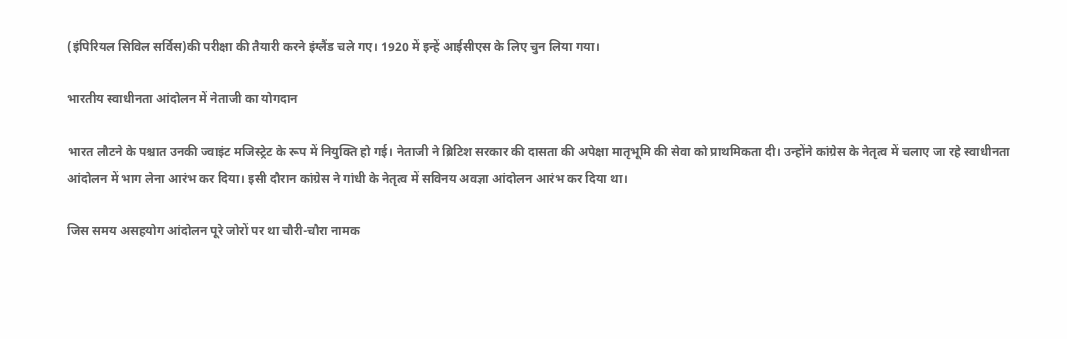(इंपिरियल सिविल सर्विस)की परीक्षा की तैयारी करने इंग्लैंड चले गए। 1920 में इन्हें आईसीएस के लिए चुन लिया गया।

भारतीय स्वाधीनता आंदोलन में नेताजी का योगदान

भारत लौटने के पश्चात उनकी ज्वाइंट मजिस्ट्रेट के रूप में नियुक्ति हो गई। नेताजी ने ब्रिटिश सरकार की दासता की अपेक्षा मातृभूमि की सेवा को प्राथमिकता दी। उन्होंने कांग्रेस के नेतृत्व में चलाए जा रहे स्वाधीनता आंदोलन में भाग लेना आरंभ कर दिया। इसी दौरान कांग्रेस ने गांधी के नेतृत्व में सविनय अवज्ञा आंदोलन आरंभ कर दिया था।

जिस समय असहयोग आंदोलन पूरे जोरों पर था चौरी-चौरा नामक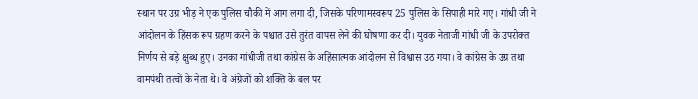स्थान पर उग्र भीड़ ने एक पुलिस चौकी में आग लगा दी, जिसके परिणामस्वरूप 25 पुलिस के सिपाही मारे गए। गांधी जी ने आंदोलन के हिंसक रूप ग्रहण करने के पश्चात उसे तुरंत वापस लेने की घोषणा कर दी। युवक नेताजी गांधी जी के उपरोक्त निर्णय से बड़े क्षुब्ध हुए। उनका गांधीजी तथा कांग्रेस के अहिंसात्मक आंदोलन से विश्वास उठ गया। वे कांग्रेस के उग्र तथा वामपंथी तत्वों के नेता थे। वे अंग्रेजों को शक्ति के बल पर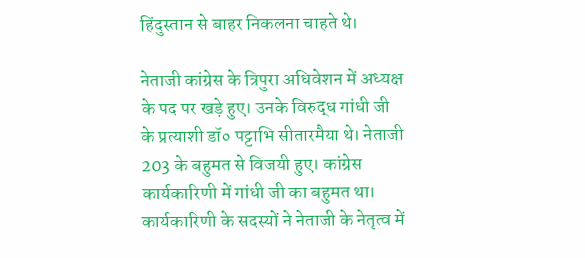हिंदुस्तान से बाहर निकलना चाहते थे।

नेताजी कांग्रेस के त्रिपुरा अधिवेशन में अध्यक्ष के पद पर खड़े हुए। उनके विरुद्ध गांधी जी के प्रत्याशी डॉ० पट्टाभि सीतारमैया थे। नेताजी 203 के बहुमत से विजयी हुए। कांग्रेस कार्यकारिणी में गांधी जी का बहुमत था। कार्यकारिणी के सदस्यों ने नेताजी के नेतृत्व में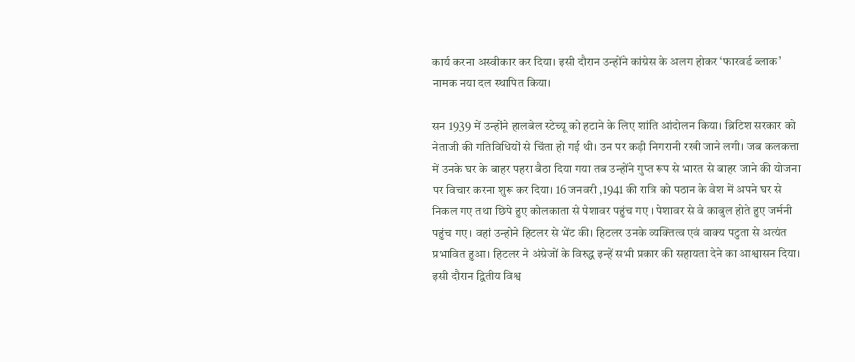कार्य करना अस्वीकार कर दिया। इसी दौरान उन्होंने कांग्रेस के अलग होकर ‘फारवर्ड ब्लाक’ नामक नया दल स्थापित किया।

सन 1939 में उन्होंने हालबेल स्टेच्यू को हटाने के लिए शांति आंदोलन किया। ब्रिटिश सरकार को नेताजी की गतिविधियों से चिंता हो गई थी। उन पर कड़ी निगरानी रखी जाने लगी। जब कलकत्ता में उनके घर के बाहर पहरा बैठा दिया गया तब उन्होंने गुप्त रूप से भारत से बाहर जाने की योजना पर विचार करना शुरू कर दिया। 16 जनवरी ,1941 की रात्रि को पठान के वेश में अपने घर से निकल गए तथा छिपे हुए कोलकाता से पेशावर पहुंच गए । पेशावर से वे काबुल होते हुए जर्मनी पहुंच गए। वहां उन्होने हिटलर से भेंट की। हिटलर उनके व्यक्तित्व एवं वाक्य पटुता से अत्यंत प्रभावित हुआ। हिटलर ने अंग्रेजों के विरुद्ध इन्हें सभी प्रकार की सहायता देने का आश्वासन दिया। इसी दौरान द्वितीय विश्व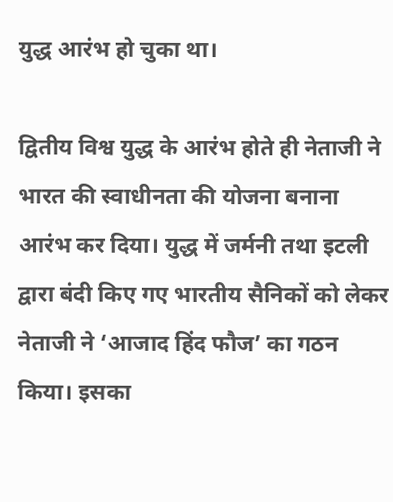युद्ध आरंभ हो चुका था।

द्वितीय विश्व युद्ध के आरंभ होते ही नेताजी ने भारत की स्वाधीनता की योजना बनाना आरंभ कर दिया। युद्ध में जर्मनी तथा इटली द्वारा बंदी किए गए भारतीय सैनिकों को लेकर नेताजी ने ‘आजाद हिंद फौज’ का गठन किया। इसका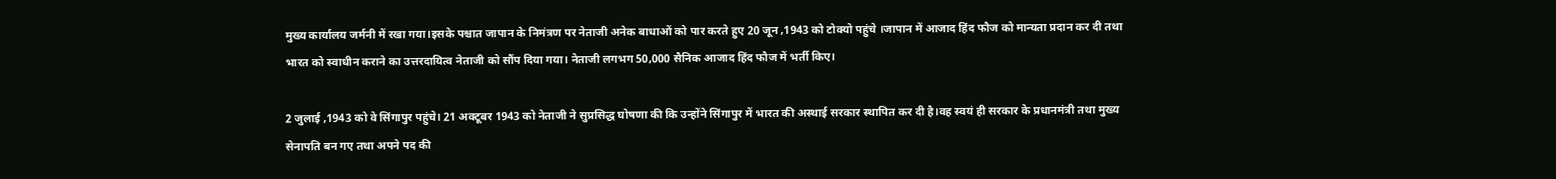मुख्य कार्यालय जर्मनी में रखा गया।इसके पश्चात जापान के निमंत्रण पर नेताजी अनेक बाधाओं को पार करते हुए 20 जून ,1943 को टोक्यो पहुंचे ।जापान में आजाद हिंद फौज को मान्यता प्रदान कर दी तथा भारत को स्वाधीन कराने का उत्तरदायित्व नेताजी को सौंप दिया गया। नेताजी लगभग 50,000 सैनिक आजाद हिंद फौज में भर्ती किए।

2 जुलाई ,1943 को वे सिंगापुर पहुंचे। 21 अक्टूबर 1943 को नेताजी ने सुप्रसिद्ध घोषणा की कि उन्होंने सिंगापुर में भारत की अस्थाई सरकार स्थापित कर दी है।वह स्वयं ही सरकार के प्रधानमंत्री तथा मुख्य सेनापति बन गए तथा अपने पद की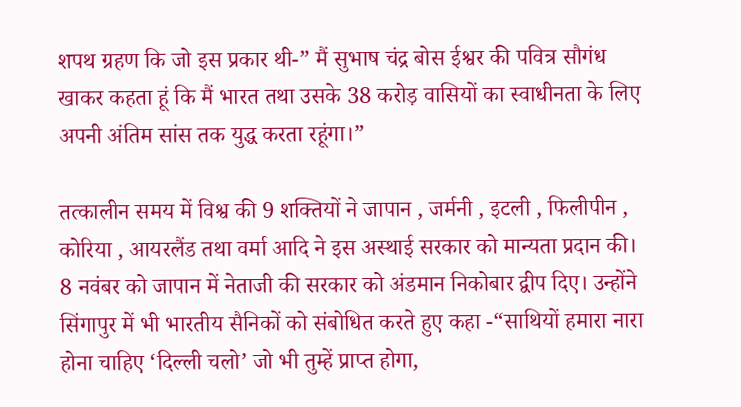शपथ ग्रहण कि जो इस प्रकार थी-” मैं सुभाष चंद्र बोस ईश्वर की पवित्र सौगंध खाकर कहता हूं कि मैं भारत तथा उसके 38 करोड़ वासियों का स्वाधीनता के लिए अपनी अंतिम सांस तक युद्ध करता रहूंगा।”

तत्कालीन समय में विश्व की 9 शक्तियों ने जापान , जर्मनी , इटली , फिलीपीन , कोरिया , आयरलैंड तथा वर्मा आदि ने इस अस्थाई सरकार को मान्यता प्रदान की। 8 नवंबर को जापान में नेताजी की सरकार को अंडमान निकोबार द्वीप दिए। उन्होंने सिंगापुर में भी भारतीय सैनिकों को संबोधित करते हुए कहा -“साथियों हमारा नारा होना चाहिए ‘दिल्ली चलो’ जो भी तुम्हें प्राप्त होगा,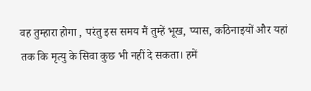वह तुम्हारा होगा , परंतु इस समय मैं तुम्हें भूख, प्यास, कठिनाइयों और यहां तक कि मृत्यु के सिवा कुछ भी नहीं दे सकता। हमें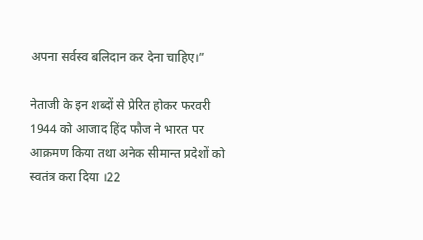अपना सर्वस्व बलिदान कर देना चाहिए।”

नेताजी के इन शब्दों से प्रेरित होकर फरवरी 1944 को आजाद हिंद फौज ने भारत पर आक्रमण किया तथा अनेक सीमान्त प्रदेशों को स्वतंत्र करा दिया ।22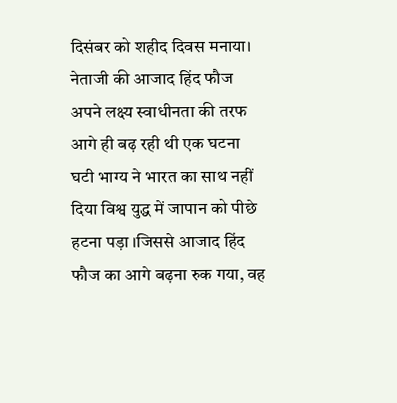दिसंबर को शहीद दिवस मनाया। नेताजी की आजाद हिंद फौज अपने लक्ष्य स्वाधीनता की तरफ आगे ही बढ़ रही थी एक घटना घटी भाग्य ने भारत का साथ नहीं दिया विश्व युद्ध में जापान को पीछे हटना पड़ा ।जिससे आजाद हिंद फौज का आगे बढ़ना रुक गया, वह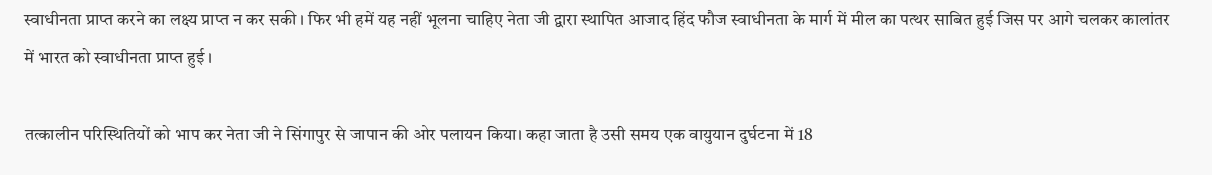स्वाधीनता प्राप्त करने का लक्ष्य प्राप्त न कर सकी । फिर भी हमें यह नहीं भूलना चाहिए नेता जी द्वारा स्थापित आजाद हिंद फौज स्वाधीनता के मार्ग में मील का पत्थर साबित हुई जिस पर आगे चलकर कालांतर में भारत को स्वाधीनता प्राप्त हुई ।

तत्कालीन परिस्थितियों को भाप कर नेता जी ने सिंगापुर से जापान की ओर पलायन किया। कहा जाता है उसी समय एक वायुयान दुर्घटना में 18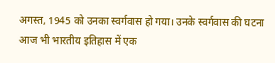अगस्त, 1945 को उनका स्वर्गवास हो गया। उनके स्वर्गवास की घटना आज भी भारतीय इतिहास में एक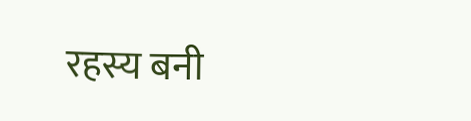रहस्य बनी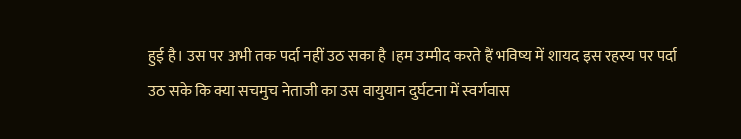हुई है। उस पर अभी तक पर्दा नहीं उठ सका है ।हम उम्मीद करते हैं भविष्य में शायद इस रहस्य पर पर्दा उठ सके कि क्या सचमुच नेताजी का उस वायुयान दुर्घटना में स्वर्गवास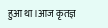हुआ था।आज कृतज्ञ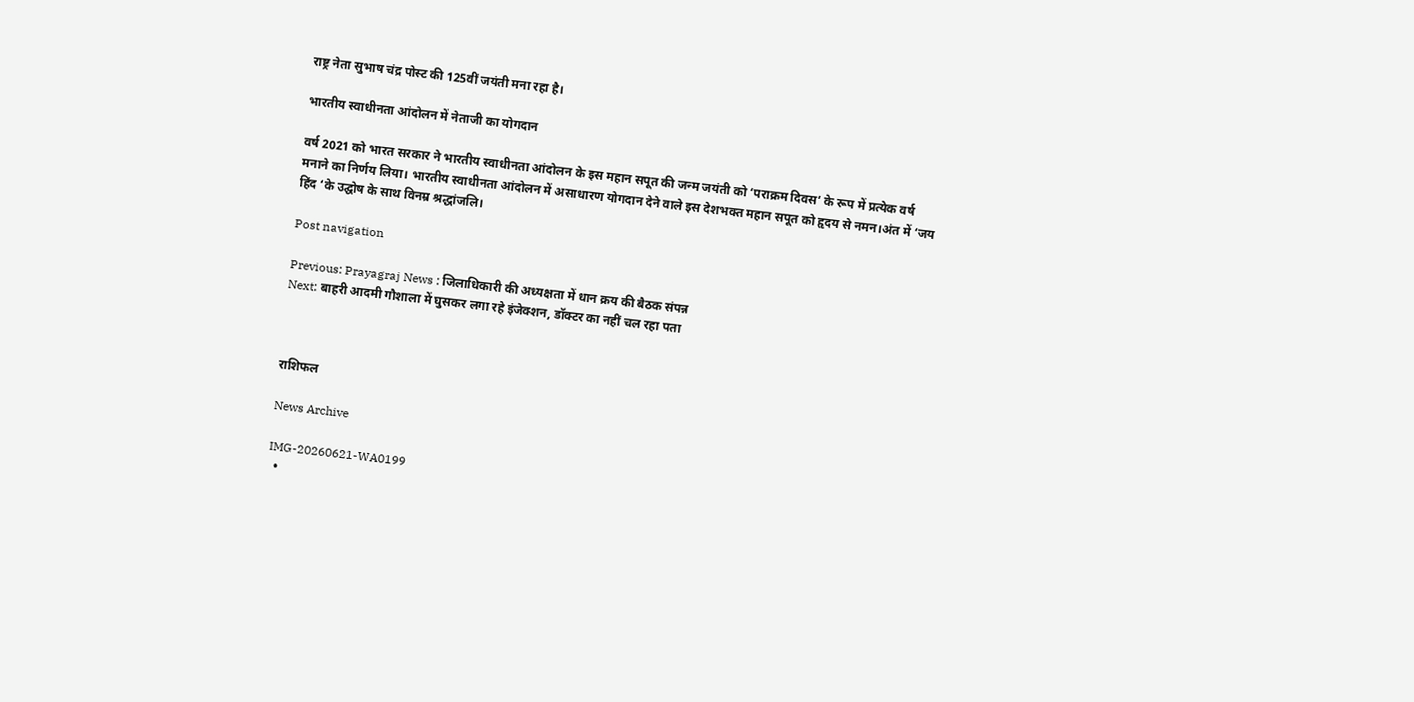राष्ट्र नेता सुभाष चंद्र पोस्ट की 125वीं जयंती मना रहा है।

भारतीय स्वाधीनता आंदोलन में नेताजी का योगदान

वर्ष 2021 को भारत सरकार ने भारतीय स्वाधीनता आंदोलन के इस महान सपूत की जन्म जयंती को ‘पराक्रम दिवस‘ के रूप में प्रत्येक वर्ष मनाने का निर्णय लिया। भारतीय स्वाधीनता आंदोलन में असाधारण योगदान देने वाले इस देशभक्त महान सपूत को हृदय से नमन।अंत में ‘जय हिंद ‘के उद्घोष के साथ विनम्र श्रद्धांजलि।

Post navigation

Previous: Prayagraj News : जिलाधिकारी की अध्यक्षता में धान क्रय की बैठक संपन्न
Next: बाहरी आदमी गौशाला में घुसकर लगा रहे इंजेक्शन, डॉक्टर का नहीं चल रहा पता



राशिफल

News Archive

IMG-20260621-WA0199
  •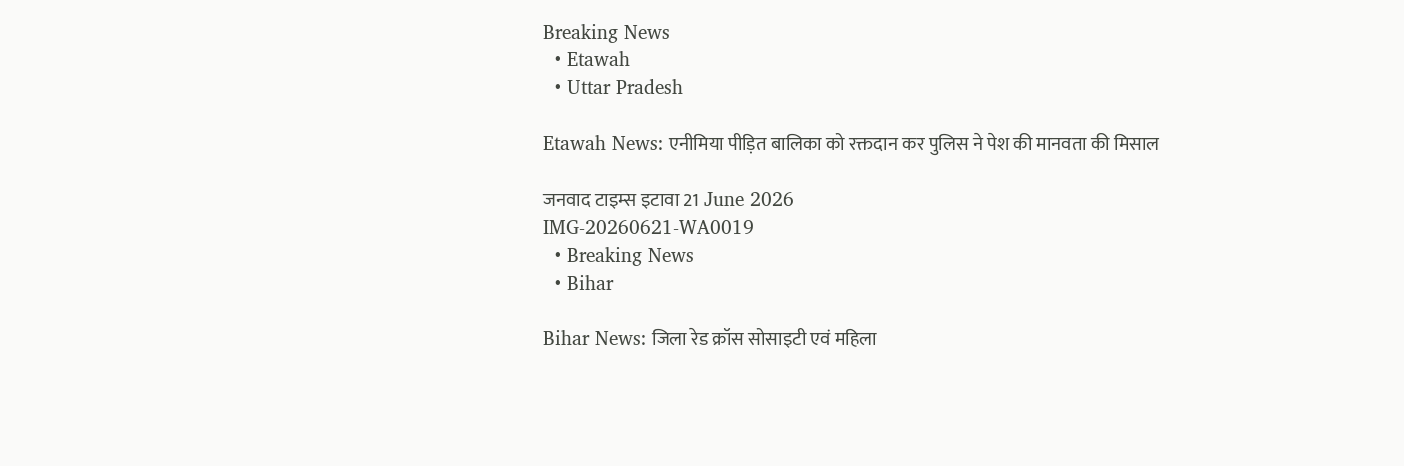Breaking News
  • Etawah
  • Uttar Pradesh

Etawah News: एनीमिया पीड़ित बालिका को रक्तदान कर पुलिस ने पेश की मानवता की मिसाल

जनवाद टाइम्स इटावा 21 June 2026
IMG-20260621-WA0019
  • Breaking News
  • Bihar

Bihar News: जिला रेड क्रॉस सोसाइटी एवं महिला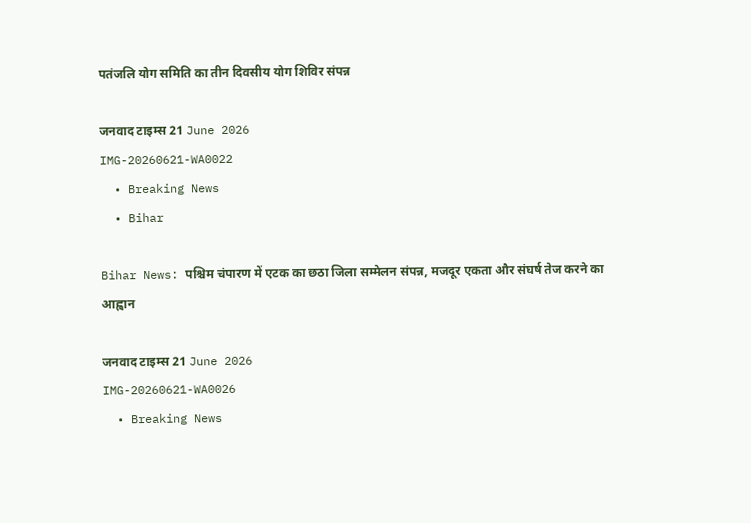पतंजलि योग समिति का तीन दिवसीय योग शिविर संपन्न

जनवाद टाइम्स 21 June 2026
IMG-20260621-WA0022
  • Breaking News
  • Bihar

Bihar News: पश्चिम चंपारण में एटक का छठा जिला सम्मेलन संपन्न, मजदूर एकता और संघर्ष तेज करने का आह्वान

जनवाद टाइम्स 21 June 2026
IMG-20260621-WA0026
  • Breaking News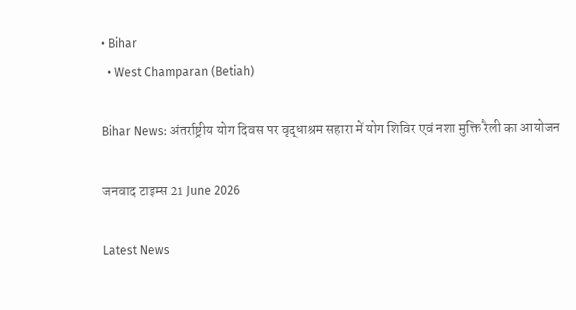• Bihar
  • West Champaran (Betiah)

Bihar News: अंतर्राष्ट्रीय योग दिवस पर वृद्धाश्रम सहारा में योग शिविर एवं नशा मुक्ति रैली का आयोजन

जनवाद टाइम्स 21 June 2026

Latest News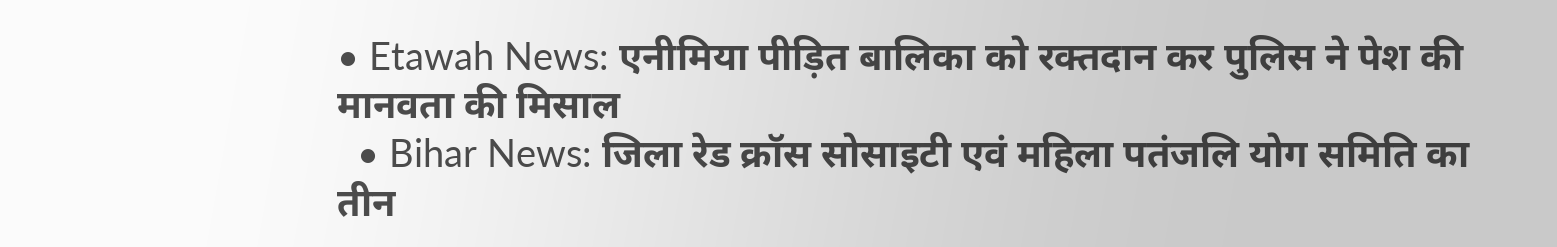• Etawah News: एनीमिया पीड़ित बालिका को रक्तदान कर पुलिस ने पेश की मानवता की मिसाल
  • Bihar News: जिला रेड क्रॉस सोसाइटी एवं महिला पतंजलि योग समिति का तीन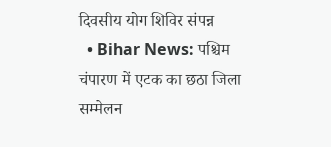दिवसीय योग शिविर संपन्न
  • Bihar News: पश्चिम चंपारण में एटक का छठा जिला सम्मेलन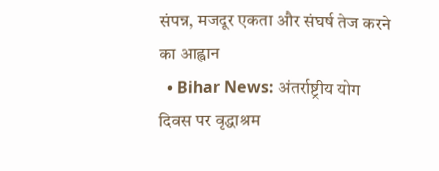संपन्न, मजदूर एकता और संघर्ष तेज करने का आह्वान
  • Bihar News: अंतर्राष्ट्रीय योग दिवस पर वृद्धाश्रम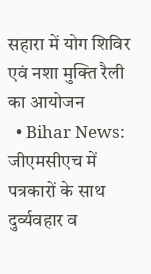सहारा में योग शिविर एवं नशा मुक्ति रैली का आयोजन
  • Bihar News: जीएमसीएच में पत्रकारों के साथ दुर्व्यवहार व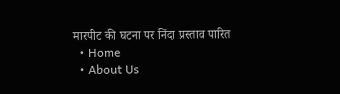मारपीट की घटना पर निंदा प्रस्ताव पारित
  • Home
  • About Us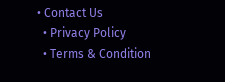• Contact Us
  • Privacy Policy
  • Terms & Condition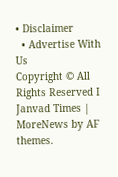• Disclaimer
  • Advertise With Us
Copyright © All Rights Reserved I Janvad Times | MoreNews by AF themes.